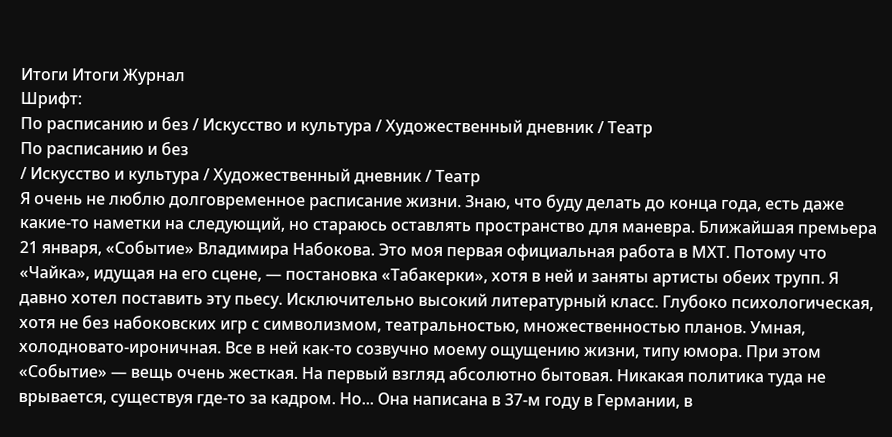Итоги Итоги Журнал
Шрифт:
По расписанию и без / Искусство и культура / Художественный дневник / Театр
По расписанию и без
/ Искусство и культура / Художественный дневник / Театр
Я очень не люблю долговременное расписание жизни. Знаю, что буду делать до конца года, есть даже какие-то наметки на следующий, но стараюсь оставлять пространство для маневра. Ближайшая премьера 21 января, «Событие» Владимира Набокова. Это моя первая официальная работа в МХТ. Потому что «Чайка», идущая на его сцене, — постановка «Табакерки», хотя в ней и заняты артисты обеих трупп. Я давно хотел поставить эту пьесу. Исключительно высокий литературный класс. Глубоко психологическая, хотя не без набоковских игр с символизмом, театральностью, множественностью планов. Умная, холодновато-ироничная. Все в ней как-то созвучно моему ощущению жизни, типу юмора. При этом «Событие» — вещь очень жесткая. На первый взгляд абсолютно бытовая. Никакая политика туда не врывается, существуя где-то за кадром. Но... Она написана в 37-м году в Германии, в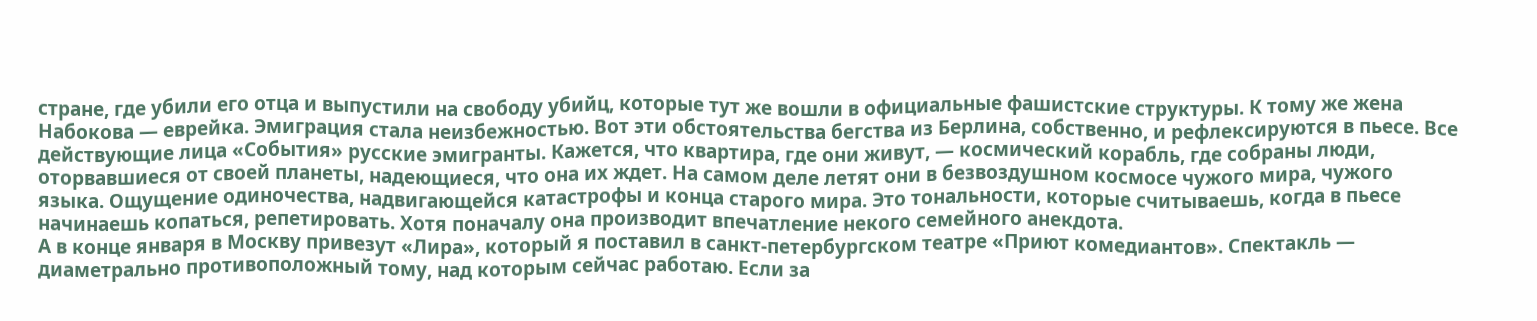стране, где убили его отца и выпустили на свободу убийц, которые тут же вошли в официальные фашистские структуры. К тому же жена Набокова — еврейка. Эмиграция стала неизбежностью. Вот эти обстоятельства бегства из Берлина, собственно, и рефлексируются в пьесе. Все действующие лица «События» русские эмигранты. Кажется, что квартира, где они живут, — космический корабль, где собраны люди, оторвавшиеся от своей планеты, надеющиеся, что она их ждет. На самом деле летят они в безвоздушном космосе чужого мира, чужого языка. Ощущение одиночества, надвигающейся катастрофы и конца старого мира. Это тональности, которые считываешь, когда в пьесе начинаешь копаться, репетировать. Хотя поначалу она производит впечатление некого семейного анекдота.
А в конце января в Москву привезут «Лира», который я поставил в санкт-петербургском театре «Приют комедиантов». Спектакль — диаметрально противоположный тому, над которым сейчас работаю. Если за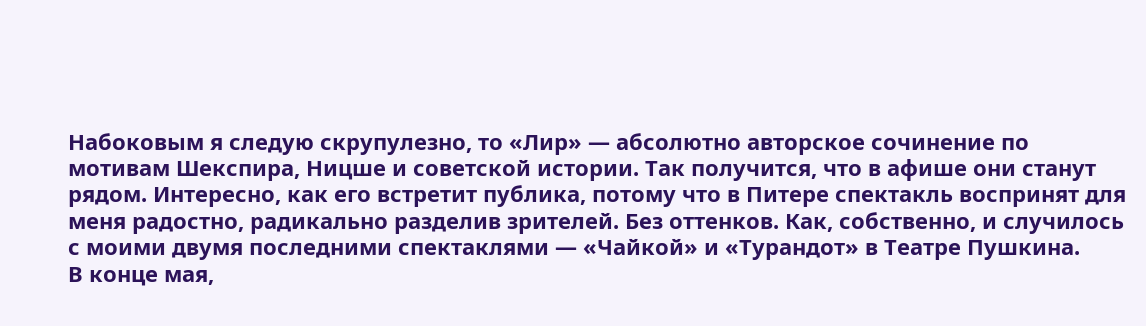Набоковым я следую скрупулезно, то «Лир» — абсолютно авторское сочинение по мотивам Шекспира, Ницше и советской истории. Так получится, что в афише они станут рядом. Интересно, как его встретит публика, потому что в Питере спектакль воспринят для меня радостно, радикально разделив зрителей. Без оттенков. Как, собственно, и случилось с моими двумя последними спектаклями — «Чайкой» и «Турандот» в Театре Пушкина.
В конце мая,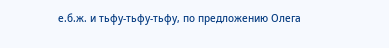е.б.ж. и тьфу-тьфу-тьфу, по предложению Олега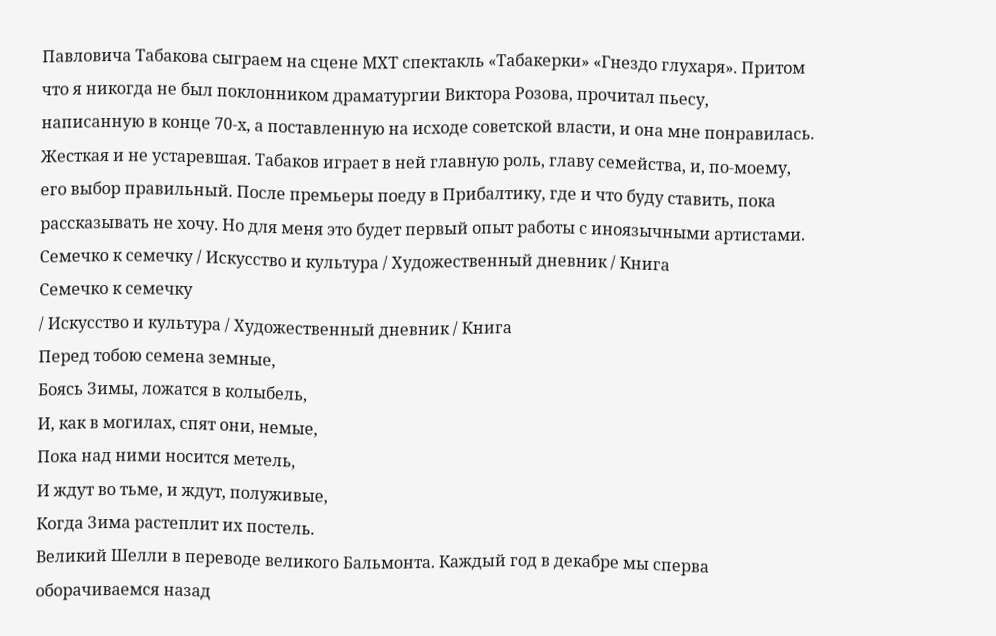Павловича Табакова сыграем на сцене МХТ спектакль «Табакерки» «Гнездо глухаря». Притом что я никогда не был поклонником драматургии Виктора Розова, прочитал пьесу, написанную в конце 70-х, а поставленную на исходе советской власти, и она мне понравилась. Жесткая и не устаревшая. Табаков играет в ней главную роль, главу семейства, и, по-моему, его выбор правильный. После премьеры поеду в Прибалтику, где и что буду ставить, пока рассказывать не хочу. Но для меня это будет первый опыт работы с иноязычными артистами.
Семечко к семечку / Искусство и культура / Художественный дневник / Книга
Семечко к семечку
/ Искусство и культура / Художественный дневник / Книга
Перед тобою семена земные,
Боясь Зимы, ложатся в колыбель,
И, как в могилах, спят они, немые,
Пока над ними носится метель,
И ждут во тьме, и ждут, полуживые,
Когда Зима растеплит их постель.
Великий Шелли в переводе великого Бальмонта. Каждый год в декабре мы сперва оборачиваемся назад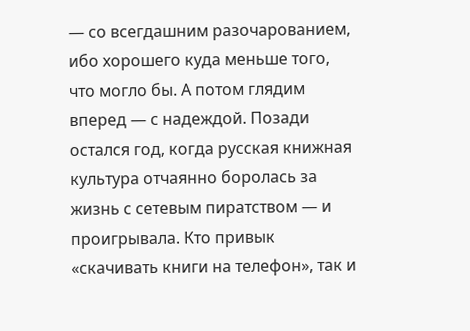— со всегдашним разочарованием, ибо хорошего куда меньше того, что могло бы. А потом глядим вперед — с надеждой. Позади остался год, когда русская книжная культура отчаянно боролась за жизнь с сетевым пиратством — и проигрывала. Кто привык «скачивать книги на телефон», так и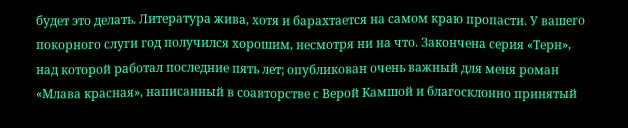будет это делать. Литература жива, хотя и барахтается на самом краю пропасти. У вашего покорного слуги год получился хорошим, несмотря ни на что. Закончена серия «Терн», над которой работал последние пять лет; опубликован очень важный для меня роман «Млава красная», написанный в соавторстве с Верой Камшой и благосклонно принятый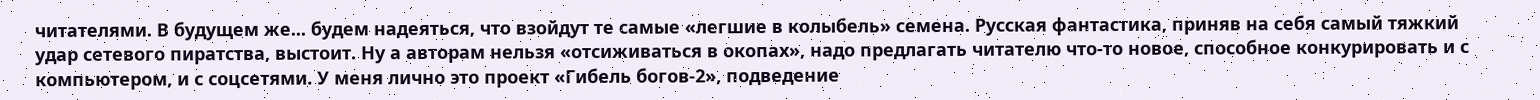читателями. В будущем же... будем надеяться, что взойдут те самые «легшие в колыбель» семена. Русская фантастика, приняв на себя самый тяжкий удар сетевого пиратства, выстоит. Ну а авторам нельзя «отсиживаться в окопах», надо предлагать читателю что-то новое, способное конкурировать и с компьютером, и с соцсетями. У меня лично это проект «Гибель богов-2», подведение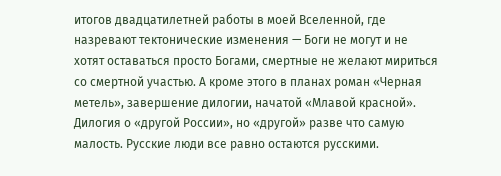итогов двадцатилетней работы в моей Вселенной, где назревают тектонические изменения — Боги не могут и не хотят оставаться просто Богами, смертные не желают мириться со смертной участью. А кроме этого в планах роман «Черная метель», завершение дилогии, начатой «Млавой красной». Дилогия о «другой России», но «другой» разве что самую малость. Русские люди все равно остаются русскими.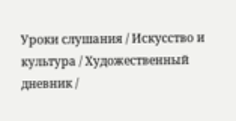Уроки слушания / Искусство и культура / Художественный дневник /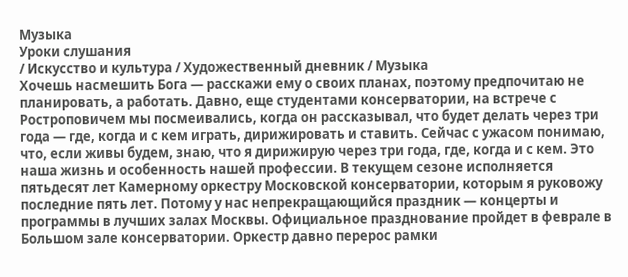Музыка
Уроки слушания
/ Искусство и культура / Художественный дневник / Музыка
Хочешь насмешить Бога — расскажи ему о своих планах, поэтому предпочитаю не планировать, а работать. Давно, еще студентами консерватории, на встрече с Ростроповичем мы посмеивались, когда он рассказывал, что будет делать через три года — где, когда и с кем играть, дирижировать и ставить. Сейчас с ужасом понимаю, что, если живы будем, знаю, что я дирижирую через три года, где, когда и с кем. Это наша жизнь и особенность нашей профессии. В текущем сезоне исполняется пятьдесят лет Камерному оркестру Московской консерватории, которым я руковожу последние пять лет. Потому у нас непрекращающийся праздник — концерты и программы в лучших залах Москвы. Официальное празднование пройдет в феврале в Большом зале консерватории. Оркестр давно перерос рамки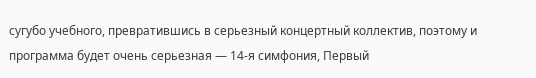сугубо учебного, превратившись в серьезный концертный коллектив, поэтому и программа будет очень серьезная — 14-я симфония, Первый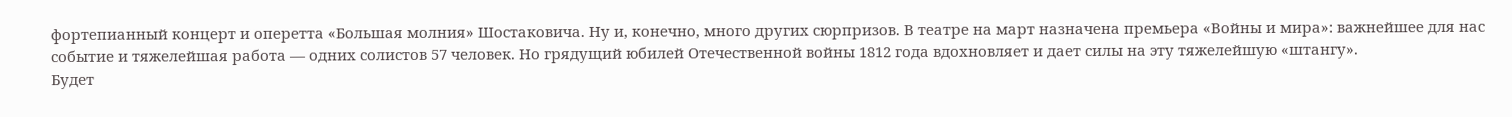фортепианный концерт и оперетта «Большая молния» Шостаковича. Ну и, конечно, много других сюрпризов. В театре на март назначена премьера «Войны и мира»: важнейшее для нас событие и тяжелейшая работа — одних солистов 57 человек. Но грядущий юбилей Отечественной войны 1812 года вдохновляет и дает силы на эту тяжелейшую «штангу».
Будет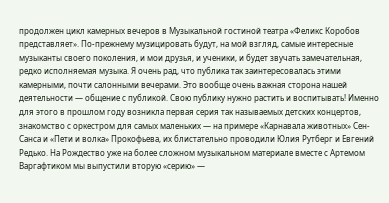продолжен цикл камерных вечеров в Музыкальной гостиной театра «Феликс Коробов представляет». По-прежнему музицировать будут, на мой взгляд, самые интересные музыканты своего поколения, и мои друзья, и ученики, и будет звучать замечательная, редко исполняемая музыка. Я очень рад, что публика так заинтересовалась этими камерными, почти салонными вечерами. Это вообще очень важная сторона нашей деятельности — общение с публикой. Свою публику нужно растить и воспитывать! Именно для этого в прошлом году возникла первая серия так называемых детских концертов, знакомство с оркестром для самых маленьких — на примере «Карнавала животных» Сен-Санса и «Пети и волка» Прокофьева, их блистательно проводили Юлия Рутберг и Евгений Редько. На Рождество уже на более сложном музыкальном материале вместе с Артемом Варгафтиком мы выпустили вторую «серию» —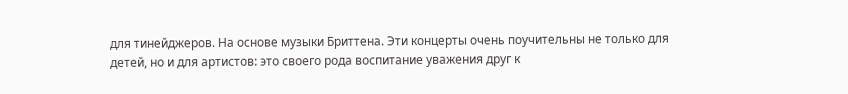для тинейджеров. На основе музыки Бриттена. Эти концерты очень поучительны не только для детей, но и для артистов: это своего рода воспитание уважения друг к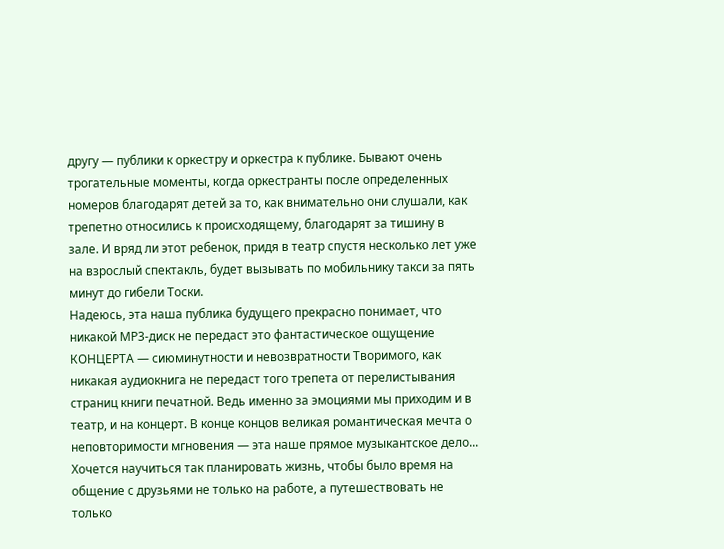другу — публики к оркестру и оркестра к публике. Бывают очень трогательные моменты, когда оркестранты после определенных номеров благодарят детей за то, как внимательно они слушали, как трепетно относились к происходящему, благодарят за тишину в зале. И вряд ли этот ребенок, придя в театр спустя несколько лет уже на взрослый спектакль, будет вызывать по мобильнику такси за пять минут до гибели Тоски.
Надеюсь, эта наша публика будущего прекрасно понимает, что никакой МР3-диск не передаст это фантастическое ощущение КОНЦЕРТА — сиюминутности и невозвратности Творимого, как никакая аудиокнига не передаст того трепета от перелистывания страниц книги печатной. Ведь именно за эмоциями мы приходим и в театр, и на концерт. В конце концов великая романтическая мечта о неповторимости мгновения — эта наше прямое музыкантское дело...
Хочется научиться так планировать жизнь, чтобы было время на общение с друзьями не только на работе, а путешествовать не только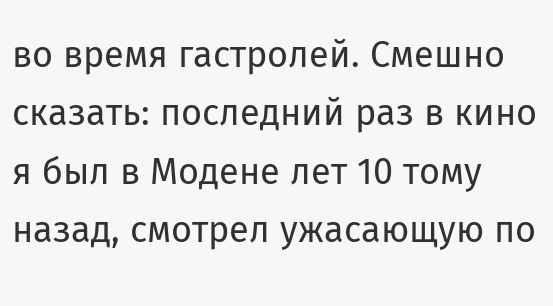во время гастролей. Смешно сказать: последний раз в кино я был в Модене лет 10 тому назад, смотрел ужасающую по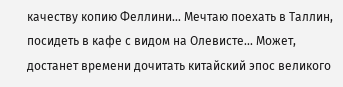качеству копию Феллини... Мечтаю поехать в Таллин, посидеть в кафе с видом на Олевисте... Может, достанет времени дочитать китайский эпос великого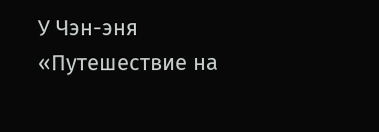У Чэн-эня «Путешествие на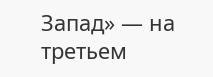Запад» — на третьем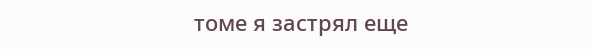томе я застрял еще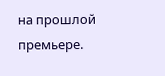на прошлой премьере.